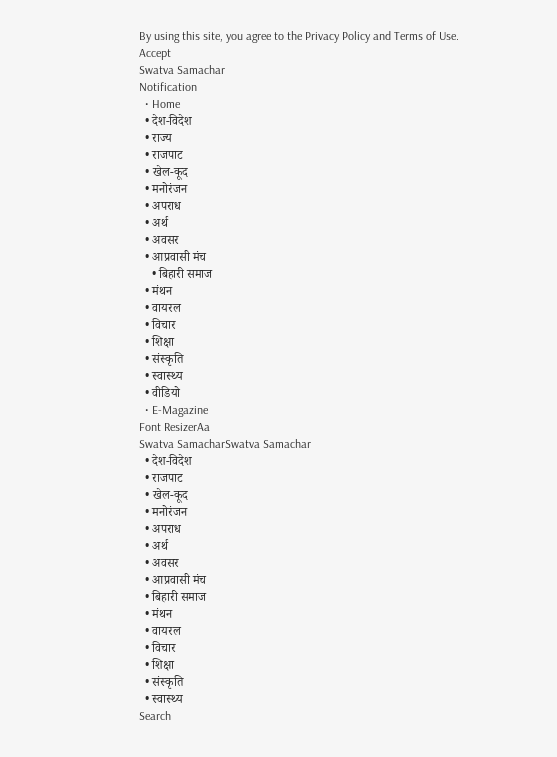By using this site, you agree to the Privacy Policy and Terms of Use.
Accept
Swatva Samachar
Notification
  • Home
  • देश-विदेश
  • राज्य
  • राजपाट
  • खेल-कूद
  • मनोरंजन
  • अपराध
  • अर्थ
  • अवसर
  • आप्रवासी मंच
    • बिहारी समाज
  • मंथन
  • वायरल
  • विचार
  • शिक्षा
  • संस्कृति
  • स्वास्थ्य
  • वीडियो
  • E-Magazine
Font ResizerAa
Swatva SamacharSwatva Samachar
  • देश-विदेश
  • राजपाट
  • खेल-कूद
  • मनोरंजन
  • अपराध
  • अर्थ
  • अवसर
  • आप्रवासी मंच
  • बिहारी समाज
  • मंथन
  • वायरल
  • विचार
  • शिक्षा
  • संस्कृति
  • स्वास्थ्य
Search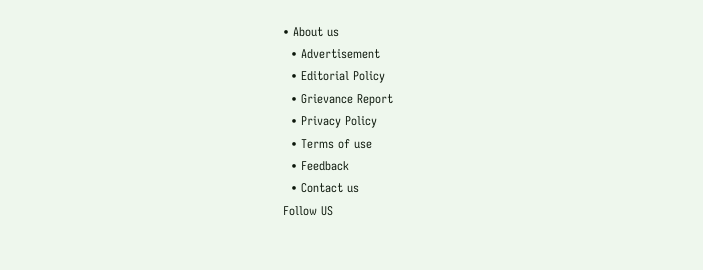• About us
  • Advertisement
  • Editorial Policy
  • Grievance Report
  • Privacy Policy
  • Terms of use
  • Feedback
  • Contact us
Follow US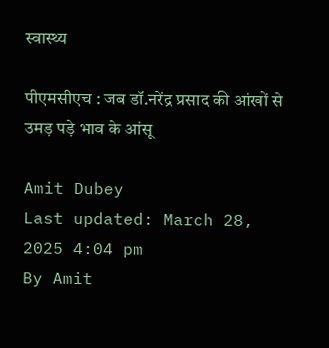स्वास्थ्य

पीएमसीएच : जब डॉ.नरेंद्र प्रसाद की आंखों से उमड़ पड़े भाव के आंसू

Amit Dubey
Last updated: March 28, 2025 4:04 pm
By Amit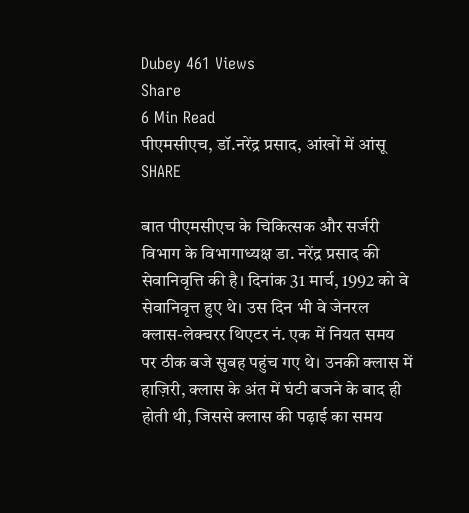Dubey 461 Views
Share
6 Min Read
पीएमसीएच, डॉ.नरेंद्र प्रसाद, आंखों में आंसू
SHARE

बात पीएमसीएच के चिकित्सक और सर्जरी विभाग के विभागाध्यक्ष डा. नरेंद्र प्रसाद की सेवानिवृत्ति की है। दिनांक 31 मार्च, 1992 को वे सेवानिवृत्त हुए थे। उस दिन भी वे जेनरल क्लास-लेक्चरर थिएटर नं. एक में नियत समय पर ठीक बजे सुबह पहुंच गए थे। उनकी क्लास में हाज़िरी, क्लास के अंत में घंटी बजने के बाद ही होती थी, जिससे क्लास की पढ़ाई का समय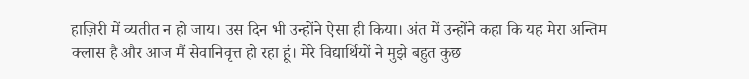हाज़िरी में व्यतीत न हो जाय। उस दिन भी उन्होंने ऐसा ही किया। अंत में उन्होंने कहा कि यह मेरा अन्तिम क्लास है और आज मैं सेवानिवृत्त हो रहा हूं। मेरे विद्यार्थियों ने मुझे बहुत कुछ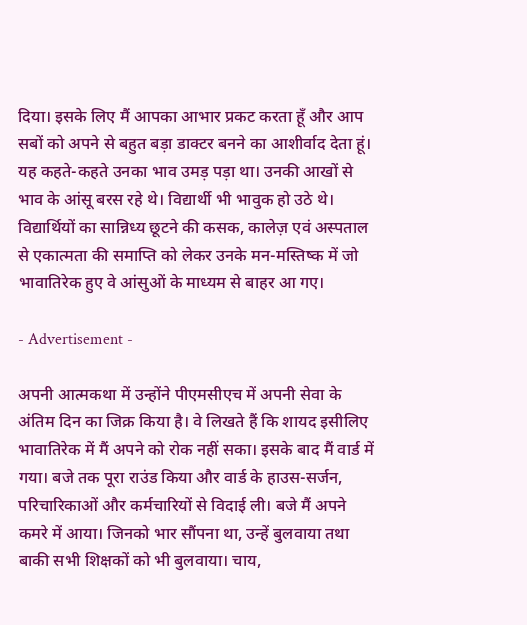दिया। इसके लिए मैं आपका आभार प्रकट करता हूँ और आप सबों को अपने से बहुत बड़ा डाक्टर बनने का आशीर्वाद देता हूं। यह कहते-कहते उनका भाव उमड़ पड़ा था। उनकी आखों से भाव के आंसू बरस रहे थे। विद्यार्थी भी भावुक हो उठे थे। विद्यार्थियों का सान्निध्य छूटने की कसक, कालेज़ एवं अस्पताल से एकात्मता की समाप्ति को लेकर उनके मन-मस्तिष्क में जो भावातिरेक हुए वे आंसुओं के माध्यम से बाहर आ गए।

- Advertisement -

अपनी आत्मकथा में उन्होंने पीएमसीएच में अपनी सेवा के अंतिम दिन का जिक्र किया है। वे लिखते हैं कि शायद इसीलिए भावातिरेक में मैं अपने को रोक नहीं सका। इसके बाद मैं वार्ड में गया। बजे तक पूरा राउंड किया और वार्ड के हाउस-सर्जन, परिचारिकाओं और कर्मचारियों से विदाई ली। बजे मैं अपने कमरे में आया। जिनको भार सौंपना था, उन्हें बुलवाया तथा बाकी सभी शिक्षकों को भी बुलवाया। चाय,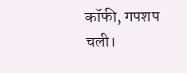कॉफी, गपशप चली।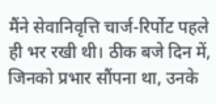मैंने सेवानिवृत्ति चार्ज-रिर्पोट पहले ही भर रखी थी। ठीक बजे दिन में, जिनको प्रभार सौंपना था, उनके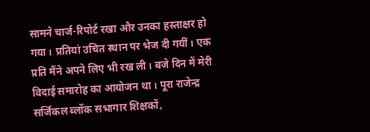सामने चार्ज-रिपोर्ट रखा और उनका हस्ताक्षर हो गया। प्रतियां उचित स्थान पर भेज दी गयीं। एक प्रति मैंने अपने लिए भी रख ली। बजे दिन में मेरी विदाई समारोह का आयोजन था। पूरा राजेन्द्र सर्जिकल ब्लॉक सभागार शिक्षकों,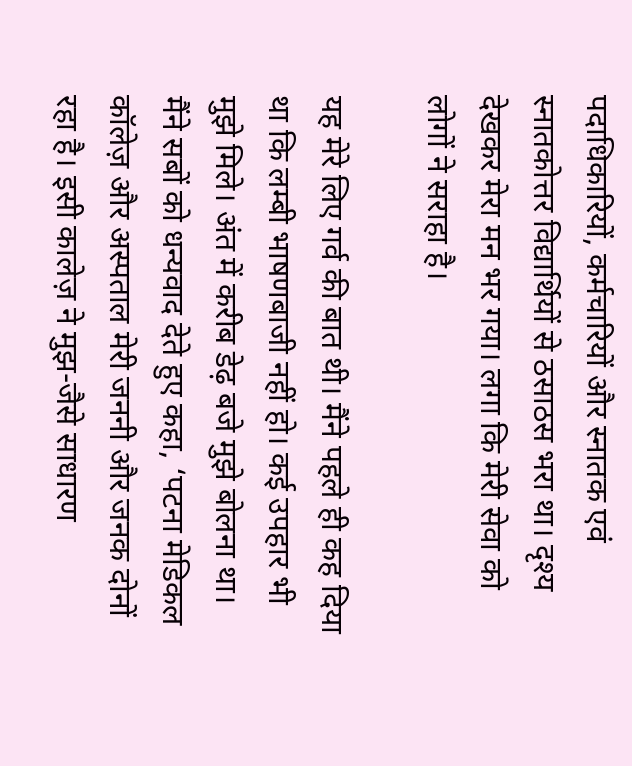पदाधिकारियों, कर्मचारियों और स्नातक एवं स्नातकोत्तर विद्यार्थियों से ठसाठस भरा था। दृश्य देखकर मेरा मन भर गया। लगा कि मेरी सेवा को लोगों ने सराहा है।

यह मेरे लिए गर्व की बात थी। मैंने पहले ही कह दिया था कि लम्बी भाषणबाजी नहीं हो। कई उपहार भी मुझे मिले। अंत में करीब डेढ़ बजे मुझे बोलना था। मैंने सबों को धन्यवाद देते हुए कहा, ‘पटना मेडिकल कॉलेज़ और अस्पताल मेरी जननी और जनक दोनों रहा है। इसी कालेज़ ने मुझ-जैसे साधारण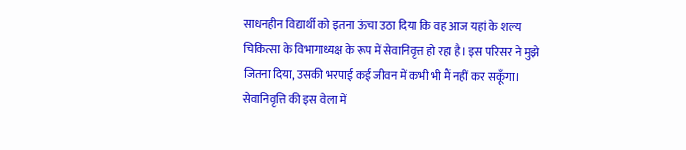साधनहीन विद्यार्थी को इतना ऊंचा उठा दिया कि वह आज यहां के शल्य चिकित्सा के विभागाध्यक्ष के रूप में सेवानिवृत्त हो रहा है। इस परिसर ने मुझे जितना दिया, उसकी भरपाई कई जीवन में कभी भी मैं नहीं कर सकूँगा। सेवानिवृत्ति की इस वेला में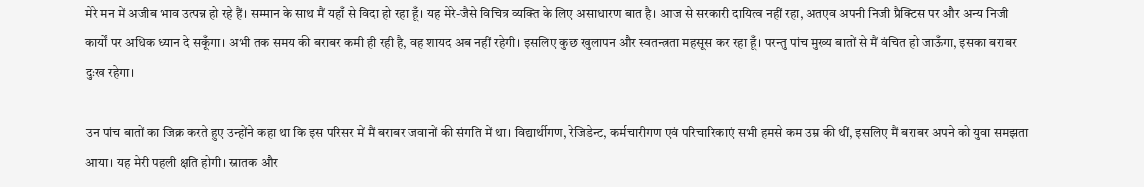मेरे मन में अजीब भाव उत्पन्न हो रहे हैं। सम्मान के साथ मैं यहाँ से विदा हो रहा हूँ। यह मेरे-जैसे विचित्र व्यक्ति के लिए असाधारण बात है। आज से सरकारी दायित्व नहीं रहा, अतएव अपनी निजी प्रैक्टिस पर और अन्य निजी कार्यों पर अधिक ध्यान दे सकूँगा। अभी तक समय की बराबर कमी ही रही है, वह शायद अब नहीं रहेगी। इसलिए कुछ खुलापन और स्वतन्त्रता महसूस कर रहा हूँ। परन्तु पांच मुख्य बातों से मैं वंचित हो जाऊँगा, इसका बराबर दुःख रहेगा।

उन पांच बातों का जिक्र करते हुए उन्होंने कहा था कि इस परिसर में मैं बराबर जवानों की संगति में था। विद्यार्थीगण, रेजिडेन्ट, कर्मचारीगण एवं परिचारिकाएं सभी हमसे कम उम्र की थीं, इसलिए मैं बराबर अपने को युवा समझता आया। यह मेरी पहली क्षति होगी। स्नातक और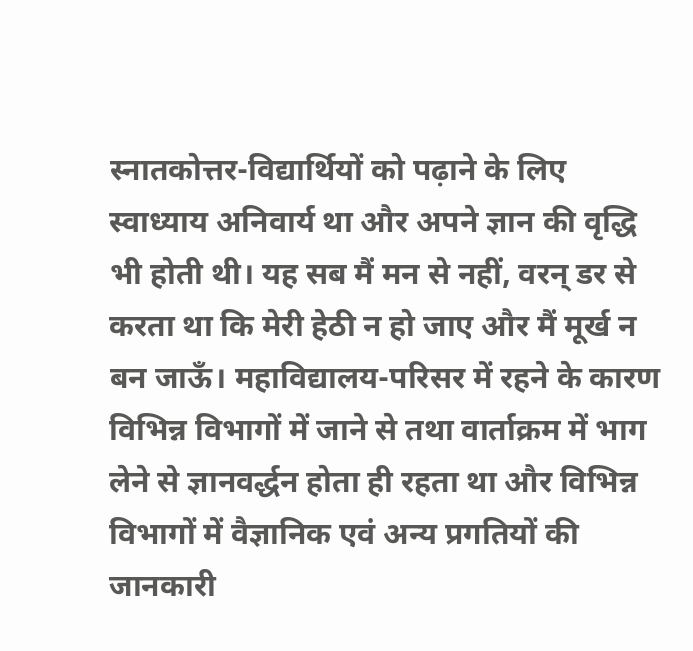स्नातकोत्तर-विद्यार्थियों को पढ़ाने के लिए स्वाध्याय अनिवार्य था और अपने ज्ञान की वृद्धि भी होती थी। यह सब मैं मन से नहीं, वरन् डर से करता था कि मेरी हेठी न हो जाए और मैं मूर्ख न बन जाऊँ। महाविद्यालय-परिसर में रहने के कारण विभिन्न विभागों में जाने से तथा वार्ताक्रम में भाग लेने से ज्ञानवर्द्धन होता ही रहता था और विभिन्न विभागों में वैज्ञानिक एवं अन्य प्रगतियों की जानकारी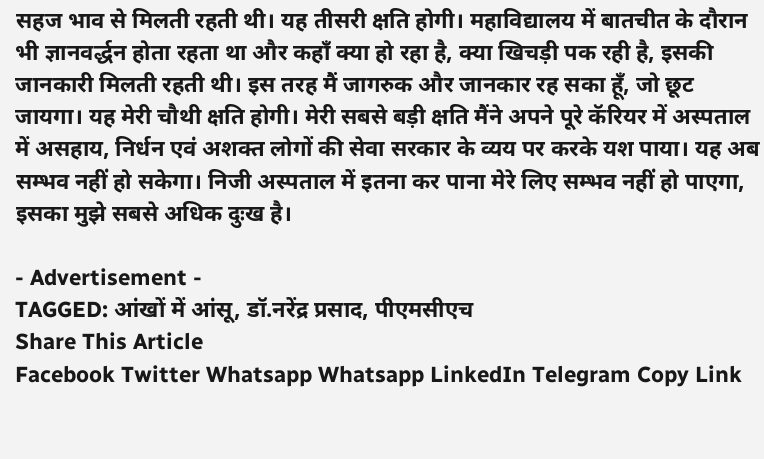सहज भाव से मिलती रहती थी। यह तीसरी क्षति होगी। महाविद्यालय में बातचीत के दौरान भी ज्ञानवर्द्धन होता रहता था और कहाँ क्या हो रहा है, क्या खिचड़ी पक रही है, इसकी जानकारी मिलती रहती थी। इस तरह मैं जागरुक और जानकार रह सका हूँ, जो छूट जायगा। यह मेरी चौथी क्षति होगी। मेरी सबसे बड़ी क्षति मैंने अपने पूरे कॅरियर में अस्पताल में असहाय, निर्धन एवं अशक्त लोगों की सेवा सरकार के व्यय पर करके यश पाया। यह अब सम्भव नहीं हो सकेगा। निजी अस्पताल में इतना कर पाना मेरे लिए सम्भव नहीं हो पाएगा, इसका मुझे सबसे अधिक दुःख है।

- Advertisement -
TAGGED: आंखों में आंसू, डॉ.नरेंद्र प्रसाद, पीएमसीएच
Share This Article
Facebook Twitter Whatsapp Whatsapp LinkedIn Telegram Copy Link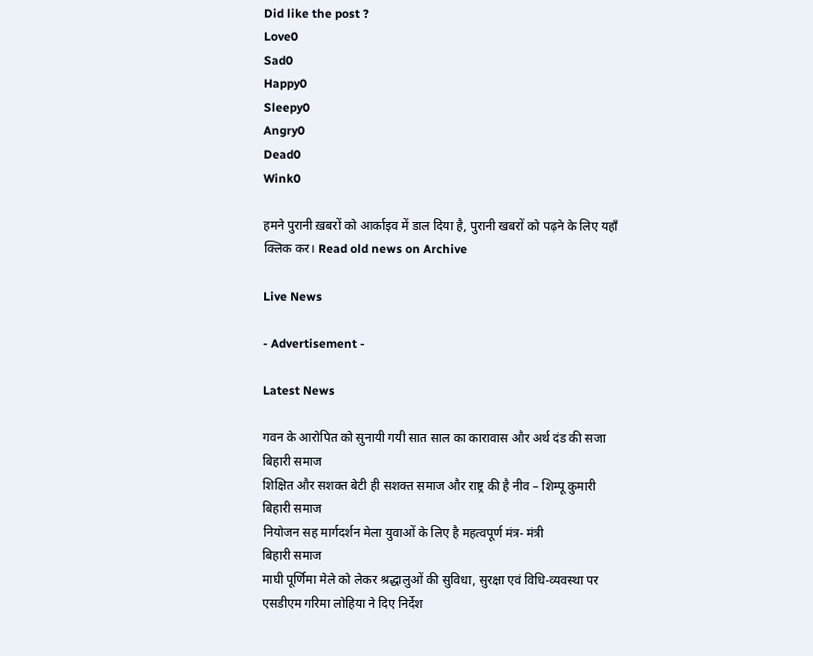Did like the post ?
Love0
Sad0
Happy0
Sleepy0
Angry0
Dead0
Wink0

हमने पुरानी ख़बरों को आर्काइव में डाल दिया है, पुरानी खबरों को पढ़ने के लिए यहाँ क्लिक कर। Read old news on Archive

Live News

- Advertisement -

Latest News

गवन के आरोपित को सुनायी गयी सात साल का कारावास और अर्थ दंड की सजा
बिहारी समाज
शिक्षित और सशक्त बेटी ही सशक्त समाज और राष्ट्र की है नीव – शिम्पू कुमारी
बिहारी समाज
नियोजन सह मार्गदर्शन मेला युवाओं के लिए है महत्वपूर्ण मंत्र- मंत्री
बिहारी समाज
माघी पूर्णिमा मेले को लेकर श्रद्धालुओं की सुविधा, सुरक्षा एवं विधि-व्यवस्था पर एसडीएम गरिमा लोहिया ने दिए निर्देश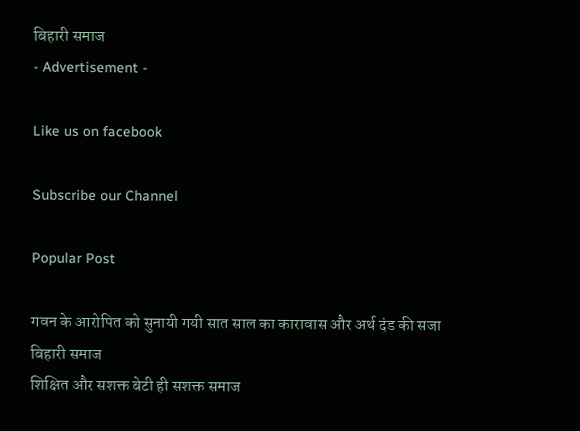बिहारी समाज
- Advertisement -

Like us on facebook

Subscribe our Channel

Popular Post

गवन के आरोपित को सुनायी गयी सात साल का कारावास और अर्थ दंड की सजा
बिहारी समाज
शिक्षित और सशक्त बेटी ही सशक्त समाज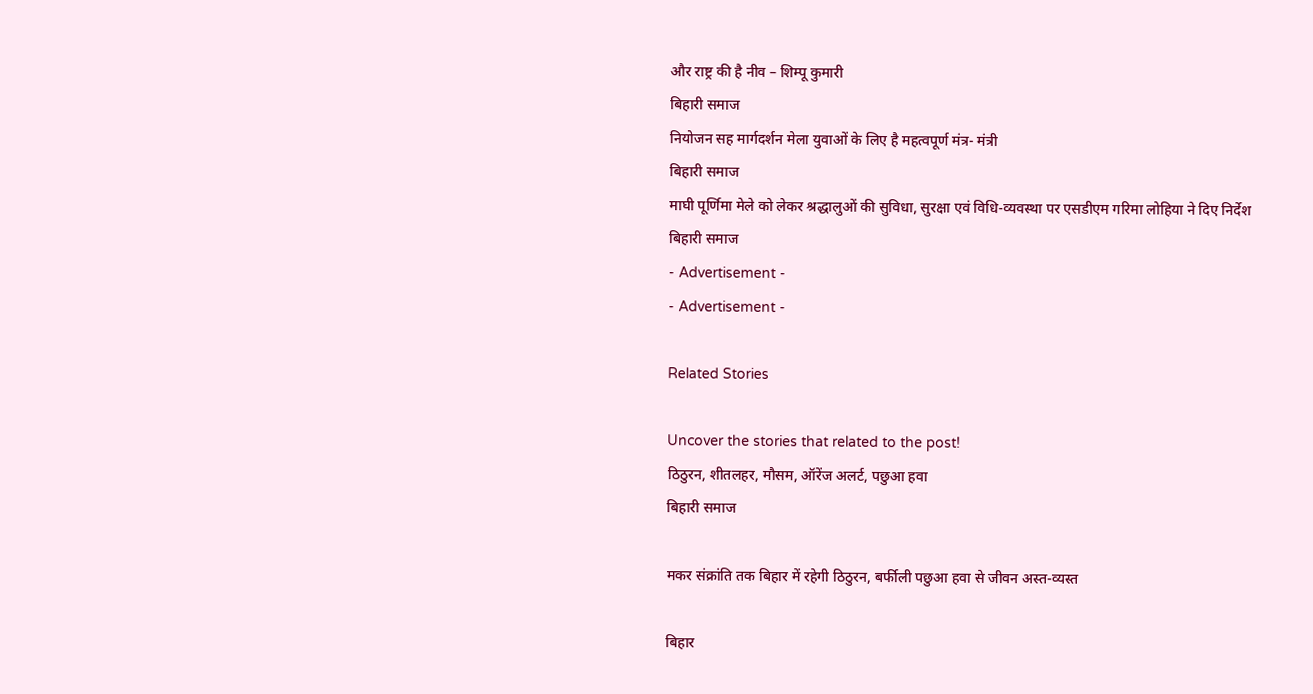और राष्ट्र की है नीव – शिम्पू कुमारी
बिहारी समाज
नियोजन सह मार्गदर्शन मेला युवाओं के लिए है महत्वपूर्ण मंत्र- मंत्री
बिहारी समाज
माघी पूर्णिमा मेले को लेकर श्रद्धालुओं की सुविधा, सुरक्षा एवं विधि-व्यवस्था पर एसडीएम गरिमा लोहिया ने दिए निर्देश
बिहारी समाज
- Advertisement -
- Advertisement -

Related Stories

Uncover the stories that related to the post!
ठिठुरन, शीतलहर, मौसम, ऑरेंज अलर्ट, पछुआ हवा
बिहारी समाज

मकर संक्रांति तक बिहार में रहेगी ठिठुरन, बर्फीली पछुआ हवा से जीवन अस्त-व्यस्त

बिहार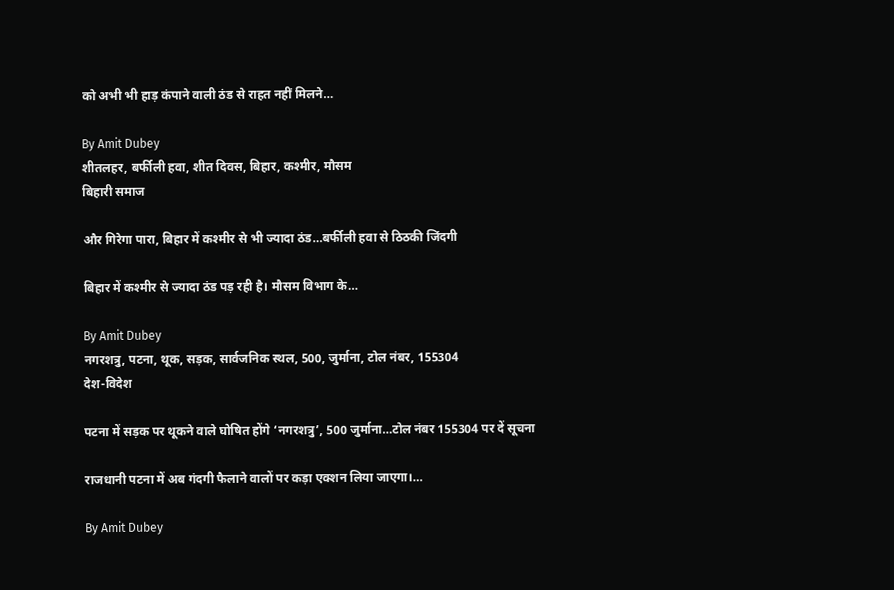को अभी भी हाड़ कंपाने वाली ठंड से राहत नहीं मिलने…

By Amit Dubey
शीतलहर, बर्फीली हवा, शीत दिवस, बिहार, कश्मीर, मौसम
बिहारी समाज

और गिरेगा पारा, बिहार में कश्मीर से भी ज्यादा ठंड…बर्फीली हवा से ठिठकी जिंदगी

बिहार में कश्मीर से ज्यादा ठंड पड़ रही है। मौसम विभाग के…

By Amit Dubey
नगरशत्रु, पटना, थूक, सड़क, सार्वजनिक स्थल, 500, जुर्माना, टोल नंबर, 155304
देश-विदेश

पटना में सड़क पर थूकने वाले घोषित होंगे ‘नगरशत्रु’, 500 जुर्माना…टोल नंबर 155304 पर दें सूचना

राजधानी पटना में अब गंदगी फैलाने वालों पर कड़ा एक्शन लिया जाएगा।…

By Amit Dubey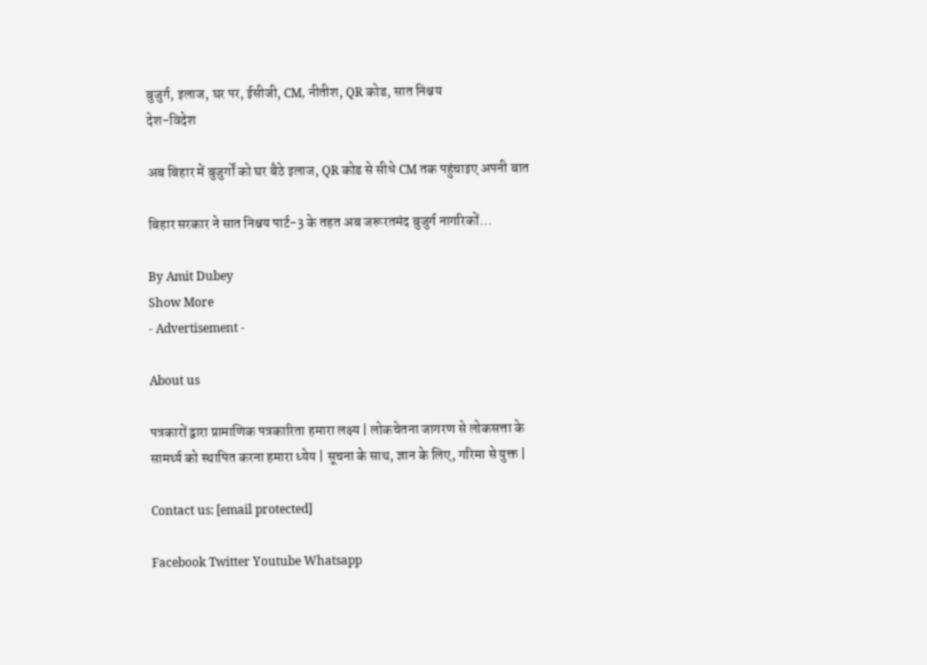बुजुर्ग, इलाज, घर पर, ईसीजी, CM, नीतीश, QR कोड, सात निश्चय
देश-विदेश

अब बिहार में बुजुर्गों को घर बैठे इलाज, QR कोड से सीधे CM तक पहुंचाइए अपनी बात

बिहार सरकार ने सात निश्चय पार्ट-3 के तहत अब जरूरतमंद बुजुर्ग नागरिकों…

By Amit Dubey
Show More
- Advertisement -

About us

पत्रकारों द्वारा प्रामाणिक पत्रकारिता हमारा लक्ष्य | लोकचेतना जागरण से लोकसत्ता के सामर्थ्य को स्थापित करना हमारा ध्येय | सूचना के साथ, ज्ञान के लिए, गरिमा से युक्त |

Contact us: [email protected]

Facebook Twitter Youtube Whatsapp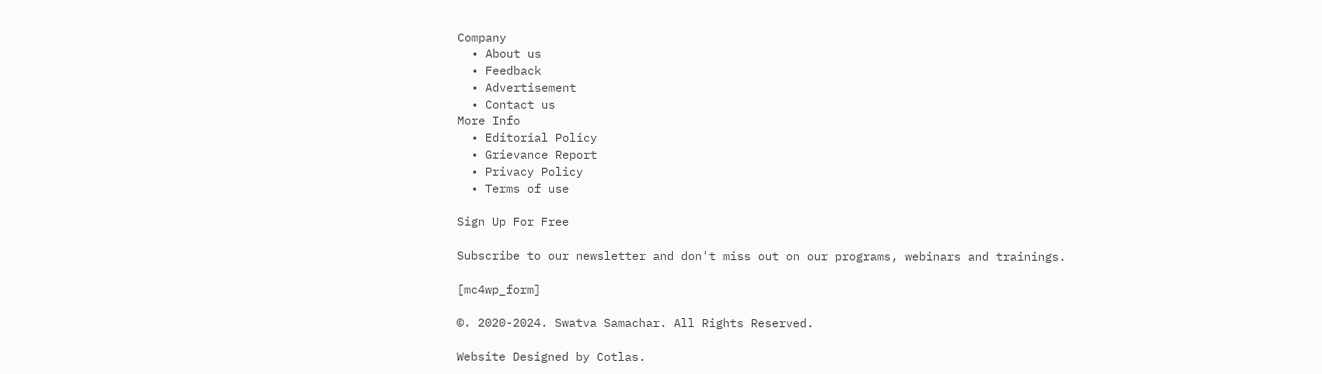Company
  • About us
  • Feedback
  • Advertisement
  • Contact us
More Info
  • Editorial Policy
  • Grievance Report
  • Privacy Policy
  • Terms of use

Sign Up For Free

Subscribe to our newsletter and don't miss out on our programs, webinars and trainings.

[mc4wp_form]

©. 2020-2024. Swatva Samachar. All Rights Reserved.

Website Designed by Cotlas.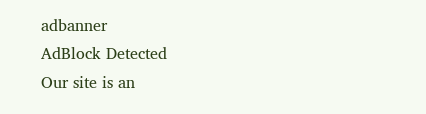adbanner
AdBlock Detected
Our site is an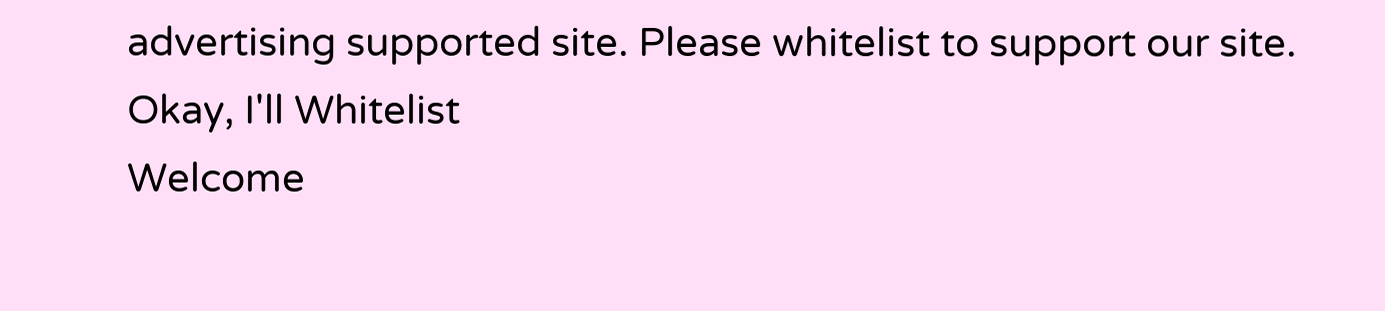advertising supported site. Please whitelist to support our site.
Okay, I'll Whitelist
Welcome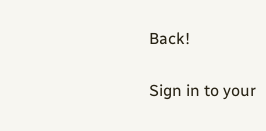Back!

Sign in to your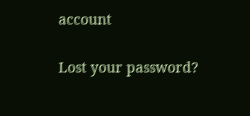account

Lost your password?